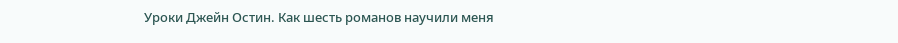Уроки Джейн Остин. Как шесть романов научили меня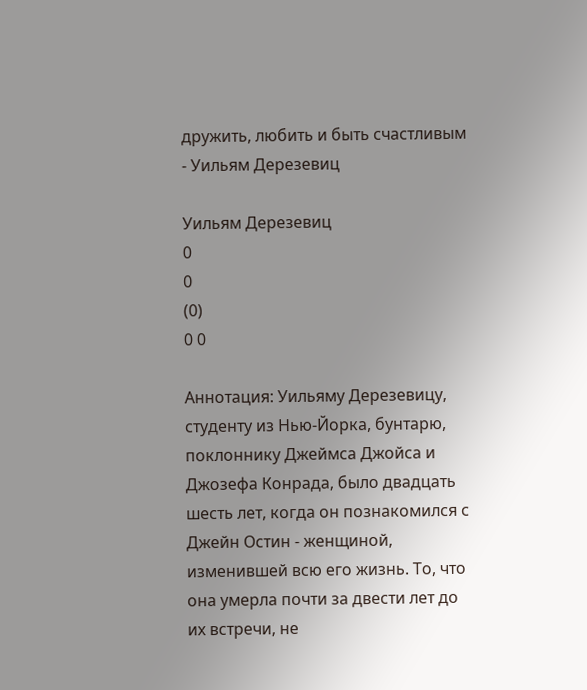дружить, любить и быть счастливым - Уильям Дерезевиц

Уильям Дерезевиц
0
0
(0)
0 0

Аннотация: Уильяму Дерезевицу, студенту из Нью-Йорка, бунтарю, поклоннику Джеймса Джойса и Джозефа Конрада, было двадцать шесть лет, когда он познакомился с Джейн Остин - женщиной, изменившей всю его жизнь. То, что она умерла почти за двести лет до их встречи, не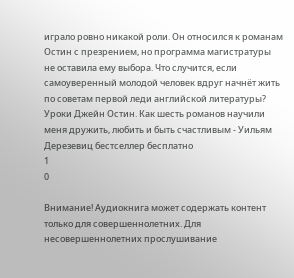играло ровно никакой роли. Он относился к романам Остин с презрением, но программа магистратуры не оставила ему выбора. Что случится, если самоуверенный молодой человек вдруг начнёт жить по советам первой леди английской литературы?
Уроки Джейн Остин. Как шесть романов научили меня дружить, любить и быть счастливым - Уильям Дерезевиц бестселлер бесплатно
1
0

Внимание! Аудиокнига может содержать контент только для совершеннолетних. Для несовершеннолетних прослушивание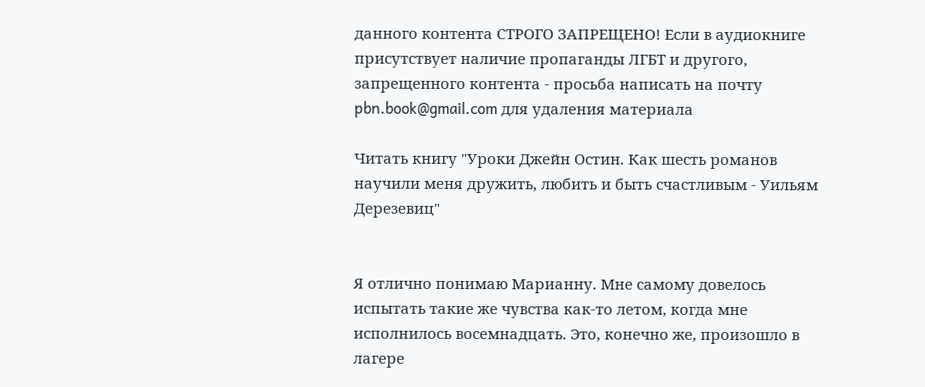данного контента СТРОГО ЗАПРЕЩЕНО! Если в аудиокниге присутствует наличие пропаганды ЛГБТ и другого, запрещенного контента - просьба написать на почту pbn.book@gmail.com для удаления материала

Читать книгу "Уроки Джейн Остин. Как шесть романов научили меня дружить, любить и быть счастливым - Уильям Дерезевиц"


Я отлично понимаю Марианну. Мне самому довелось испытать такие же чувства как-то летом, когда мне исполнилось восемнадцать. Это, конечно же, произошло в лагере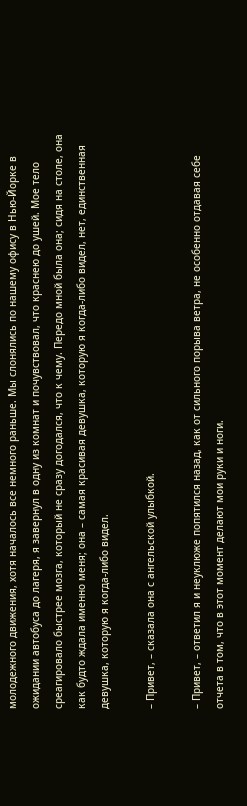молодежного движения, хотя началось все немного раньше. Мы слонялись по нашему офису в Нью-Йорке в ожидании автобуса до лагеря, я завернул в одну из комнат и почувствовал, что краснею до ушей. Мое тело среагировало быстрее мозга, который не сразу догодался, что к чему. Передо мной была она; сидя на столе, она как будто ждала именно меня; она – самая красивая девушка, которую я когда-либо видел, нет, единственная девушка, которую я когда-либо видел.

– Привет, – сказала она с ангельской улыбкой.

– Привет, – ответил я и неуклюже попятился назад, как от сильного порыва ветра, не особенно отдавая себе отчета в том, что в этот момент делают мои руки и ноги.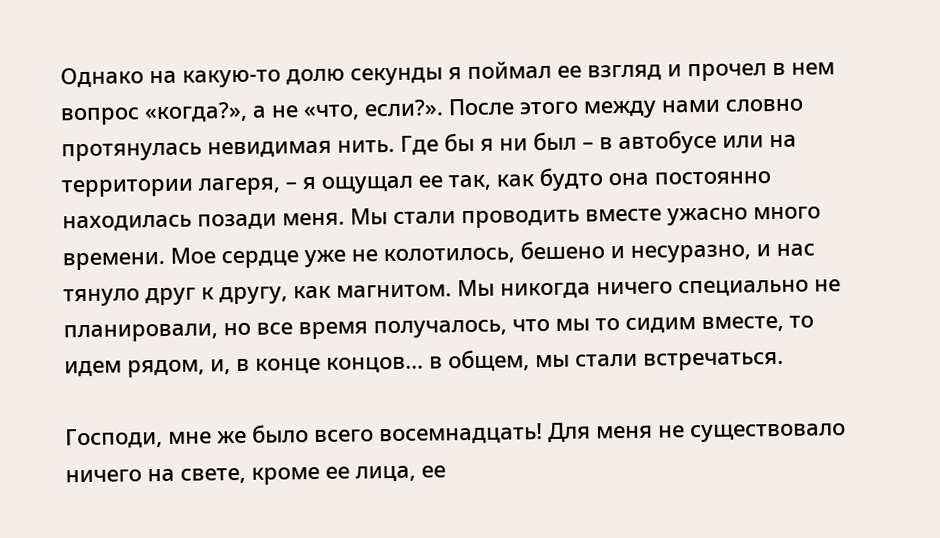Однако на какую-то долю секунды я поймал ее взгляд и прочел в нем вопрос «когда?», а не «что, если?». После этого между нами словно протянулась невидимая нить. Где бы я ни был – в автобусе или на территории лагеря, – я ощущал ее так, как будто она постоянно находилась позади меня. Мы стали проводить вместе ужасно много времени. Мое сердце уже не колотилось, бешено и несуразно, и нас тянуло друг к другу, как магнитом. Мы никогда ничего специально не планировали, но все время получалось, что мы то сидим вместе, то идем рядом, и, в конце концов… в общем, мы стали встречаться.

Господи, мне же было всего восемнадцать! Для меня не существовало ничего на свете, кроме ее лица, ее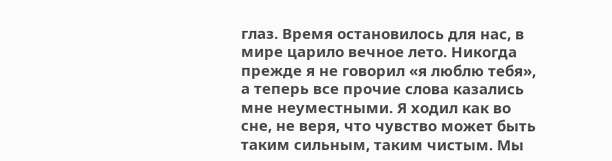глаз. Время остановилось для нас, в мире царило вечное лето. Никогда прежде я не говорил «я люблю тебя», а теперь все прочие слова казались мне неуместными. Я ходил как во сне, не веря, что чувство может быть таким сильным, таким чистым. Мы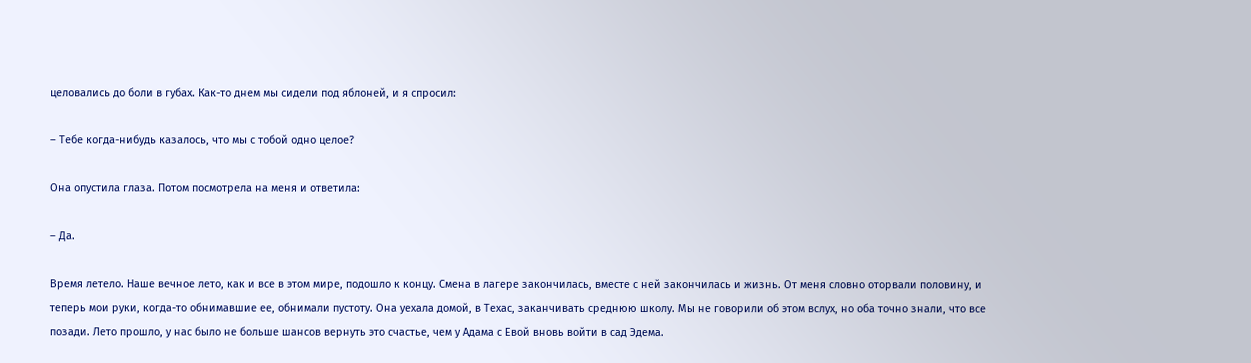целовались до боли в губах. Как-то днем мы сидели под яблоней, и я спросил:

– Тебе когда-нибудь казалось, что мы с тобой одно целое?

Она опустила глаза. Потом посмотрела на меня и ответила:

– Да.

Время летело. Наше вечное лето, как и все в этом мире, подошло к концу. Смена в лагере закончилась, вместе с ней закончилась и жизнь. От меня словно оторвали половину, и теперь мои руки, когда-то обнимавшие ее, обнимали пустоту. Она уехала домой, в Техас, заканчивать среднюю школу. Мы не говорили об этом вслух, но оба точно знали, что все позади. Лето прошло, у нас было не больше шансов вернуть это счастье, чем у Адама с Евой вновь войти в сад Эдема.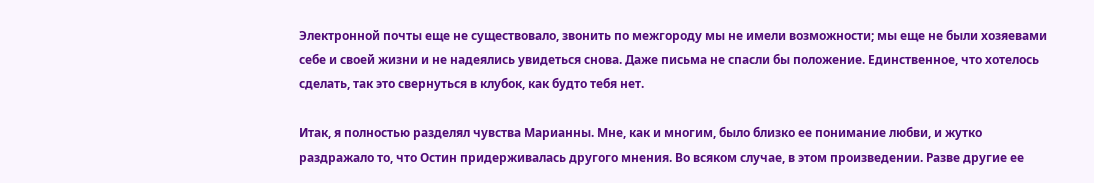Электронной почты еще не существовало, звонить по межгороду мы не имели возможности; мы еще не были хозяевами себе и своей жизни и не надеялись увидеться снова. Даже письма не спасли бы положение. Единственное, что хотелось сделать, так это свернуться в клубок, как будто тебя нет.

Итак, я полностью разделял чувства Марианны. Мне, как и многим, было близко ее понимание любви, и жутко раздражало то, что Остин придерживалась другого мнения. Во всяком случае, в этом произведении. Разве другие ее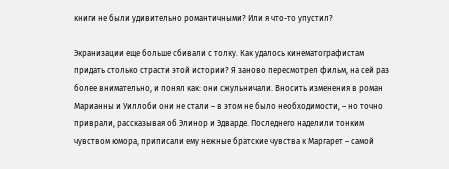книги не были удивительно романтичными? Или я что-то упустил?

Экранизации еще больше сбивали с толку. Как удалось кинематографистам придать столько страсти этой истории? Я заново пересмотрел фильм, на сей раз более внимательно, и понял как: они сжульничали. Вносить изменения в роман Марианны и Уиллоби они не стали – в этом не было необходимости, – но точно приврали, рассказывая об Элинор и Эдварде. Последнего наделили тонким чувством юмора, приписали ему нежные братские чувства к Маргарет – самой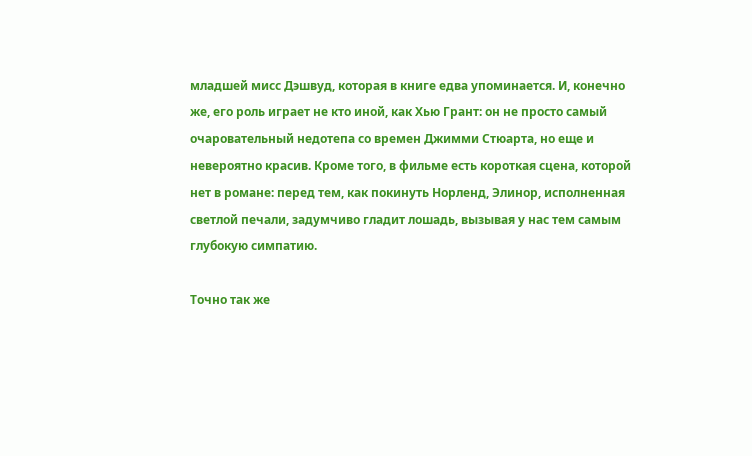младшей мисс Дэшвуд, которая в книге едва упоминается. И, конечно же, его роль играет не кто иной, как Хью Грант: он не просто самый очаровательный недотепа со времен Джимми Стюарта, но еще и невероятно красив. Кроме того, в фильме есть короткая сцена, которой нет в романе: перед тем, как покинуть Норленд, Элинор, исполненная светлой печали, задумчиво гладит лошадь, вызывая у нас тем самым глубокую симпатию.

Точно так же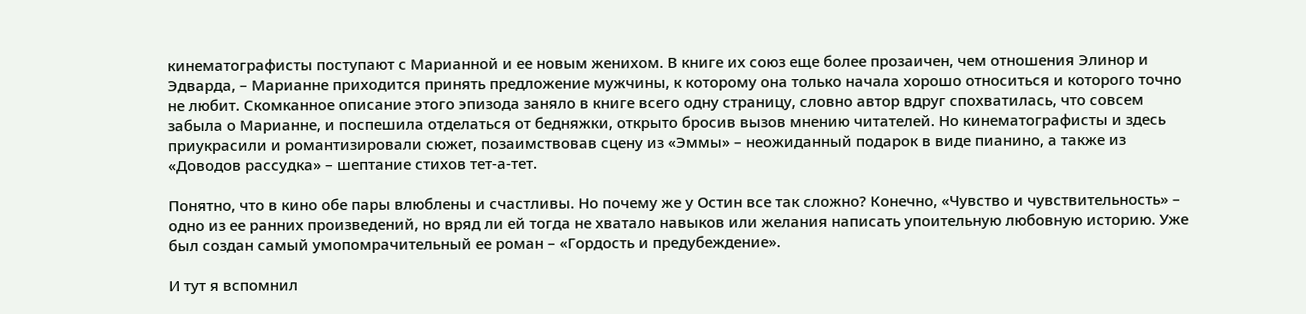кинематографисты поступают с Марианной и ее новым женихом. В книге их союз еще более прозаичен, чем отношения Элинор и Эдварда, – Марианне приходится принять предложение мужчины, к которому она только начала хорошо относиться и которого точно не любит. Скомканное описание этого эпизода заняло в книге всего одну страницу, словно автор вдруг спохватилась, что совсем забыла о Марианне, и поспешила отделаться от бедняжки, открыто бросив вызов мнению читателей. Но кинематографисты и здесь приукрасили и романтизировали сюжет, позаимствовав сцену из «Эммы» – неожиданный подарок в виде пианино, а также из «Доводов рассудка» – шептание стихов тет-а-тет.

Понятно, что в кино обе пары влюблены и счастливы. Но почему же у Остин все так сложно? Конечно, «Чувство и чувствительность» – одно из ее ранних произведений, но вряд ли ей тогда не хватало навыков или желания написать упоительную любовную историю. Уже был создан самый умопомрачительный ее роман – «Гордость и предубеждение».

И тут я вспомнил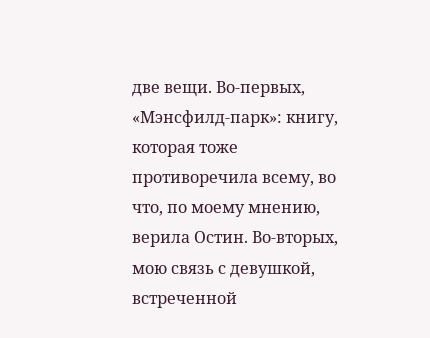две вещи. Во-первых, «Мэнсфилд-парк»: книгу, которая тоже противоречила всему, во что, по моему мнению, верила Остин. Во-вторых, мою связь с девушкой, встреченной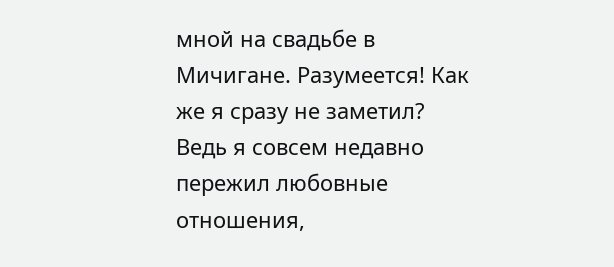мной на свадьбе в Мичигане. Разумеется! Как же я сразу не заметил? Ведь я совсем недавно пережил любовные отношения,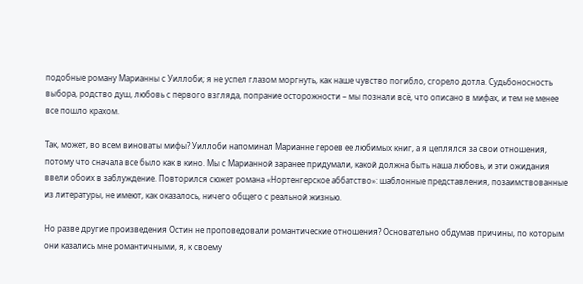подобные роману Марианны с Уиллоби; я не успел глазом моргнуть, как наше чувство погибло, сгорело дотла. Судьбоносность выбора, родство душ, любовь с первого взгляда, попрание осторожности – мы познали всё, что описано в мифах, и тем не менее все пошло крахом.

Так, может, во всем виноваты мифы? Уиллоби напоминал Марианне героев ее любимых книг, а я цеплялся за свои отношения, потому что сначала все было как в кино. Мы с Марианной заранее придумали, какой должна быть наша любовь, и эти ожидания ввели обоих в заблуждение. Повторился сюжет романа «Нортенгерское аббатство»: шаблонные представления, позаимствованные из литературы, не имеют, как оказалось, ничего общего с реальной жизнью.

Но разве другие произведения Остин не проповедовали романтические отношения? Основательно обдумав причины, по которым они казались мне романтичными, я, к своему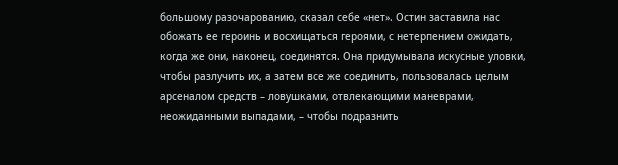большому разочарованию, сказал себе «нет». Остин заставила нас обожать ее героинь и восхищаться героями, с нетерпением ожидать, когда же они, наконец, соединятся. Она придумывала искусные уловки, чтобы разлучить их, а затем все же соединить, пользовалась целым арсеналом средств – ловушками, отвлекающими маневрами, неожиданными выпадами, – чтобы подразнить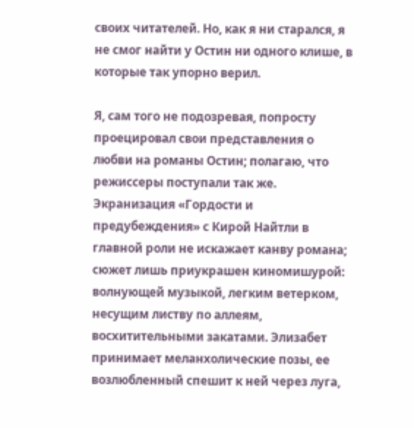своих читателей. Но, как я ни старался, я не смог найти у Остин ни одного клише, в которые так упорно верил.

Я, сам того не подозревая, попросту проецировал свои представления о любви на романы Остин; полагаю, что режиссеры поступали так же. Экранизация «Гордости и предубеждения» с Кирой Найтли в главной роли не искажает канву романа; сюжет лишь приукрашен киномишурой: волнующей музыкой, легким ветерком, несущим листву по аллеям, восхитительными закатами. Элизабет принимает меланхолические позы, ее возлюбленный спешит к ней через луга,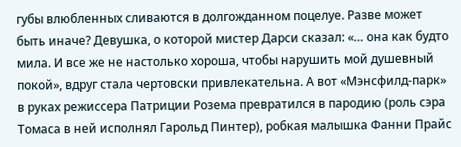губы влюбленных сливаются в долгожданном поцелуе. Разве может быть иначе? Девушка, о которой мистер Дарси сказал: «… она как будто мила. И все же не настолько хороша, чтобы нарушить мой душевный покой», вдруг стала чертовски привлекательна. А вот «Мэнсфилд-парк» в руках режиссера Патриции Розема превратился в пародию (роль сэра Томаса в ней исполнял Гарольд Пинтер), робкая малышка Фанни Прайс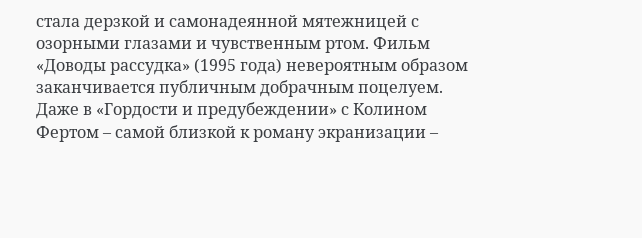стала дерзкой и самонадеянной мятежницей с озорными глазами и чувственным ртом. Фильм «Доводы рассудка» (1995 года) невероятным образом заканчивается публичным добрачным поцелуем. Даже в «Гордости и предубеждении» с Колином Фертом – самой близкой к роману экранизации –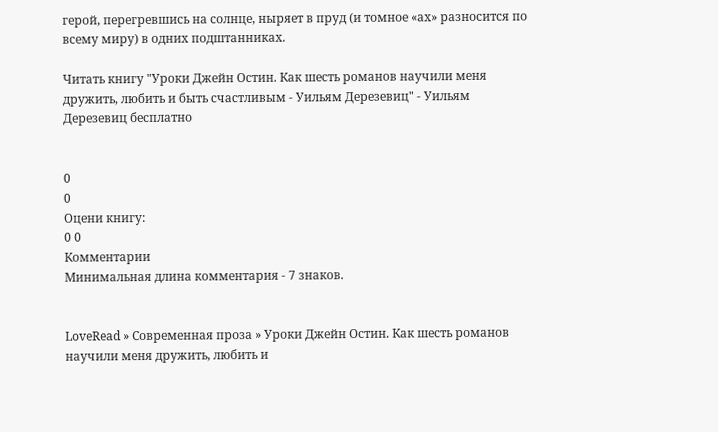герой, перегревшись на солнце, ныряет в пруд (и томное «ах» разносится по всему миру) в одних подштанниках.

Читать книгу "Уроки Джейн Остин. Как шесть романов научили меня дружить, любить и быть счастливым - Уильям Дерезевиц" - Уильям Дерезевиц бесплатно


0
0
Оцени книгу:
0 0
Комментарии
Минимальная длина комментария - 7 знаков.


LoveRead » Современная проза » Уроки Джейн Остин. Как шесть романов научили меня дружить, любить и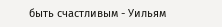быть счастливым - Уильям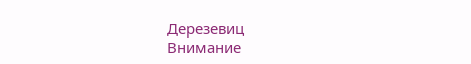Дерезевиц
Внимание